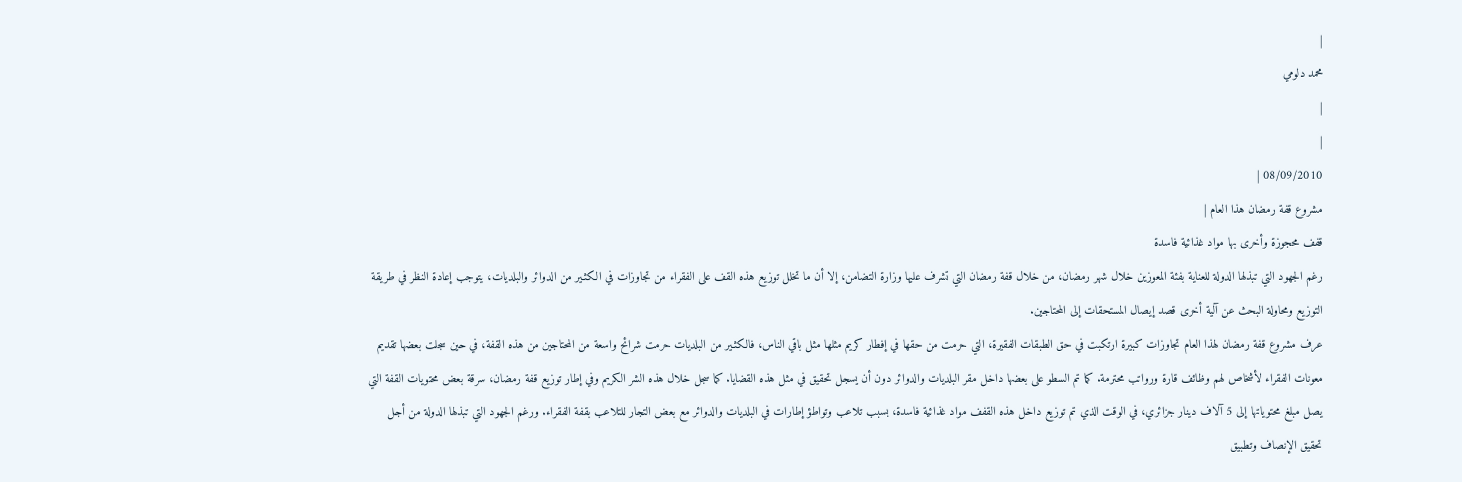|
محمد دلومي
|
|
08/09/2010 |
مشروع قفة رمضان هذا العام |
قفف محجوزة وأخرى بها مواد غذائية فاسدة
رغم الجهود التي تبذلها الدولة للعناية بفئة المعوزين خلال شهر رمضان، من خلال قفة رمضان التي تشرف عليها وزارة التضامن، إلا أن ما تخلل توزيع هذه القف على الفقراء من تجاوزات في الكثـير من الدوائر والبلديات، يتوجب إعادة النظر في طريقة التوزيع ومحاولة البحث عن آلية أخرى قصد إيصال المستحقات إلى المحتاجين.
عرف مشروع قفة رمضان لهذا العام تجاوزات كبيرة ارتكبت في حق الطبقات الفقيرة، التي حرمت من حقها في إفطار كريم مثلها مثل باقي الناس، فالكثـير من البلديات حرمت شرائح واسعة من المحتاجين من هذه القفة، في حين سجلت بعضها تقديم معونات الفقراء لأشخاص لهم وظائف قارة ورواتب محترمة. كما تم السطو على بعضها داخل مقر البلديات والدوائر دون أن يسجل تحقيق في مثل هذه القضايا. كما سجل خلال هذه الشر الكريم وفي إطار توزيع قفة رمضان، سرقة بعض محتويات القفة التي يصل مبلغ محتوياتها إلى 5 آلاف دينار جزائري، في الوقت الذي تم توزيع داخل هذه القفف مواد غذائية فاسدة، بسبب تلاعب وتواطؤ إطارات في البلديات والدوائر مع بعض التجار للتلاعب بقفة الفقراء. ورغم الجهود التي تبذلها الدولة من أجل تحقيق الإنصاف وتطبيق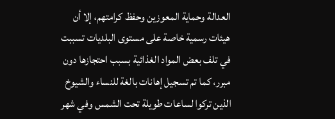العدالة وحماية المعوزين وحفظ كرامتهم، إلا أن هيئات رسمية خاصة على مستوى البلديات تسببت في تلف بعض المواد الغذائية بسبب احتجازها دون مبرر، كما تم تسجيل إهانات بالغة للنساء والشيوخ الذين تركوا لساعات طويلة تحت الشمس وفي شهر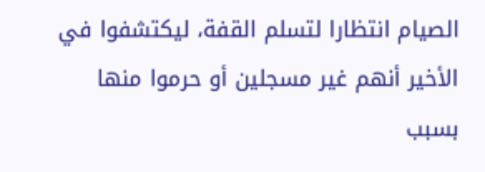الصيام انتظارا لتسلم القفة، ليكتشفوا في الأخير أنهم غير مسجلين أو حرموا منها بسبب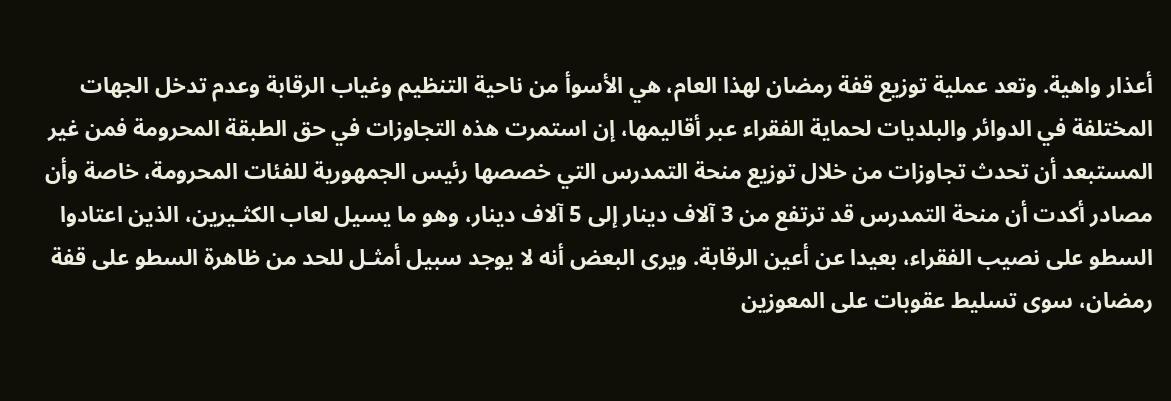أعذار واهية. وتعد عملية توزيع قفة رمضان لهذا العام، هي الأسوأ من ناحية التنظيم وغياب الرقابة وعدم تدخل الجهات المختلفة في الدوائر والبلديات لحماية الفقراء عبر أقاليمها، إن استمرت هذه التجاوزات في حق الطبقة المحرومة فمن غير المستبعد أن تحدث تجاوزات من خلال توزيع منحة التمدرس التي خصصها رئيس الجمهورية للفئات المحرومة، خاصة وأن مصادر أكدت أن منحة التمدرس قد ترتفع من 3 آلاف دينار إلى 5 آلاف دينار، وهو ما يسيل لعاب الكثـيرين، الذين اعتادوا السطو على نصيب الفقراء، بعيدا عن أعين الرقابة. ويرى البعض أنه لا يوجد سبيل أمثـل للحد من ظاهرة السطو على قفة رمضان، سوى تسليط عقوبات على المعوزين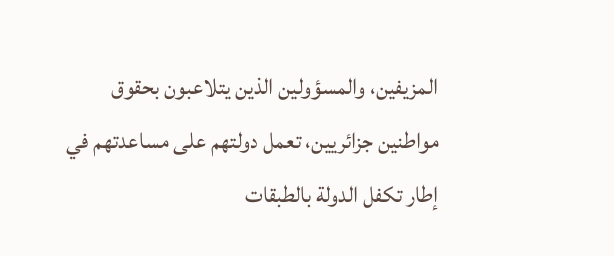المزيفين، والمسؤولين الذين يتلاعبون بحقوق مواطنين جزائريين، تعمل دولتهم على مساعدتهم في إطار تكفل الدولة بالطبقات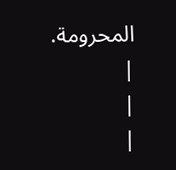المحرومة.
|
|
|